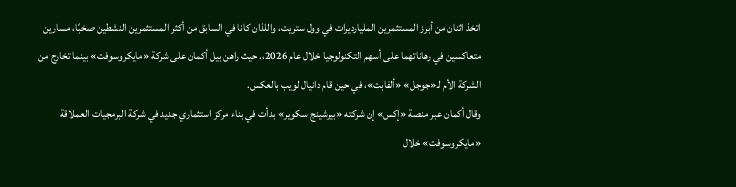اتخذ اثنان من أبرز المستثمرين المليارديرات في وول ستريت، واللذان كانا في السابق من أكثر المستثمرين النشطين صخبًا، مسارين متعاكسين في رهاناتهما على أسهم التكنولوجيا خلال عام 2026،. حيث راهن بيل أكمان على شركة «مايكروسوفت» بينما تخارج من الشركة الأم لـ«جوجل» «ألفابت»، في حين قام دانيال لويب بالعكس.
وقال أكمان عبر منصة «إكس» إن شركته «بيرشينج سكوير» بدأت في بناء مركز استثماري جديد في شركة البرمجيات العملاقة «مايكروسوفت» خلال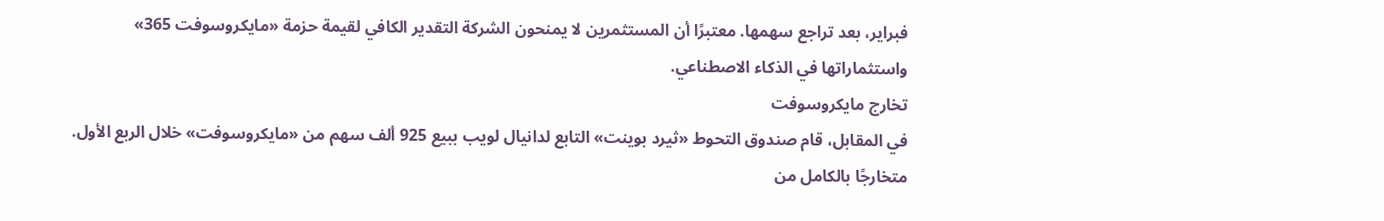فبراير، بعد تراجع سهمها. معتبرًا أن المستثمرين لا يمنحون الشركة التقدير الكافي لقيمة حزمة «مايكروسوفت 365» واستثماراتها في الذكاء الاصطناعي.
تخارج مايكروسوفت
في المقابل، قام صندوق التحوط «ثيرد بوينت» التابع لدانيال لويب ببيع 925 ألف سهم من «مايكروسوفت» خلال الربع الأول. متخارجًا بالكامل من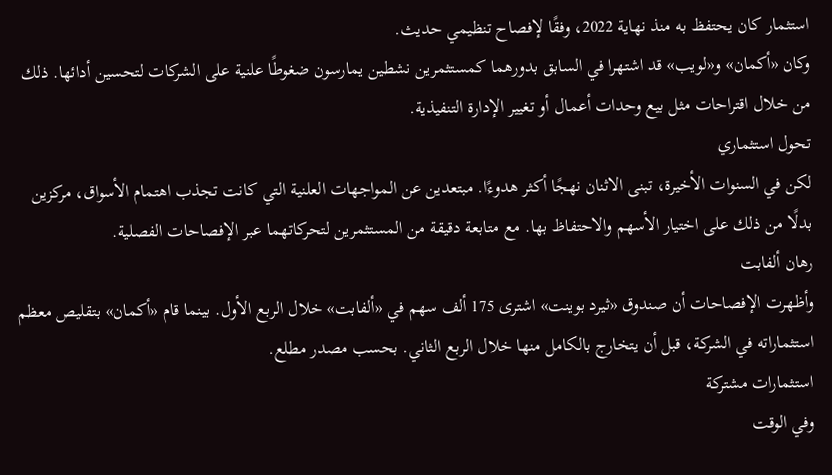استثمار كان يحتفظ به منذ نهاية 2022، وفقًا لإفصاح تنظيمي حديث.
وكان «أكمان» و«لويب» قد اشتهرا في السابق بدورهما كمستثمرين نشطين يمارسون ضغوطًا علنية على الشركات لتحسين أدائها. ذلك من خلال اقتراحات مثل بيع وحدات أعمال أو تغيير الإدارة التنفيذية.
تحول استثماري
لكن في السنوات الأخيرة، تبنى الاثنان نهجًا أكثر هدوءًا. مبتعدين عن المواجهات العلنية التي كانت تجذب اهتمام الأسواق، مركزين بدلًا من ذلك على اختيار الأسهم والاحتفاظ بها. مع متابعة دقيقة من المستثمرين لتحركاتهما عبر الإفصاحات الفصلية.
رهان ألفابت
وأظهرت الإفصاحات أن صندوق «ثيرد بوينت» اشترى 175 ألف سهم في «ألفابت» خلال الربع الأول. بينما قام «أكمان» بتقليص معظم استثماراته في الشركة، قبل أن يتخارج بالكامل منها خلال الربع الثاني. بحسب مصدر مطلع.
استثمارات مشتركة
وفي الوقت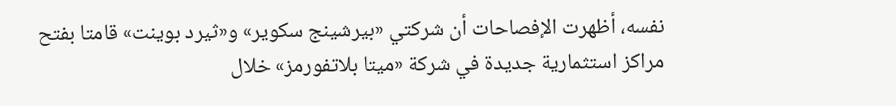نفسه، أظهرت الإفصاحات أن شركتي «بيرشينج سكوير» و«ثيرد بوينت» قامتا بفتح مراكز استثمارية جديدة في شركة «ميتا بلاتفورمز» خلال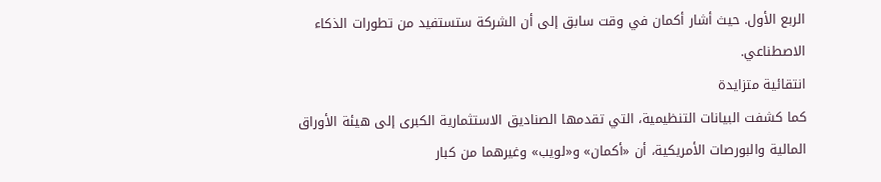الربع الأول. حيث أشار أكمان في وقت سابق إلى أن الشركة ستستفيد من تطورات الذكاء الاصطناعي.
انتقائية متزايدة
كما كشفت البيانات التنظيمية، التي تقدمها الصناديق الاستثمارية الكبرى إلى هيئة الأوراق المالية والبورصات الأمريكية، أن «أكمان» و«لويب» وغيرهما من كبار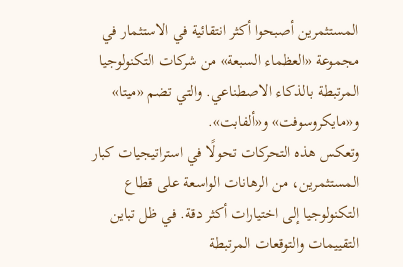المستثمرين أصبحوا أكثر انتقائية في الاستثمار في مجموعة «العظماء السبعة» من شركات التكنولوجيا المرتبطة بالذكاء الاصطناعي. والتي تضم «ميتا» و«مايكروسوفت» و«ألفابت».
وتعكس هذه التحركات تحولًا في استراتيجيات كبار المستثمرين، من الرهانات الواسعة على قطاع التكنولوجيا إلى اختيارات أكثر دقة. في ظل تباين التقييمات والتوقعات المرتبطة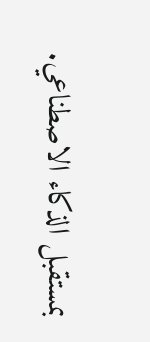بمستقبل الذكاء الاصطناعي.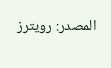المصدر: رويترز